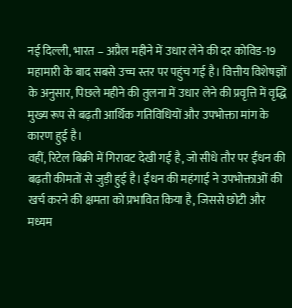नई दिल्ली, भारत – अप्रैल महीने में उधार लेने की दर कोविड-19 महामारी के बाद सबसे उच्च स्तर पर पहुंच गई है। वित्तीय विशेषज्ञों के अनुसार, पिछले महीने की तुलना में उधार लेने की प्रवृत्ति में वृद्धि मुख्य रूप से बढ़ती आर्थिक गतिविधियों और उपभोक्ता मांग के कारण हुई है।
वहीं, रिटेल बिक्री में गिरावट देखी गई है, जो सीधे तौर पर ईंधन की बढ़ती कीमतों से जुड़ी हुई है। ईंधन की महंगाई ने उपभोक्ताओं की खर्च करने की क्षमता को प्रभावित किया है, जिससे छोटी और मध्यम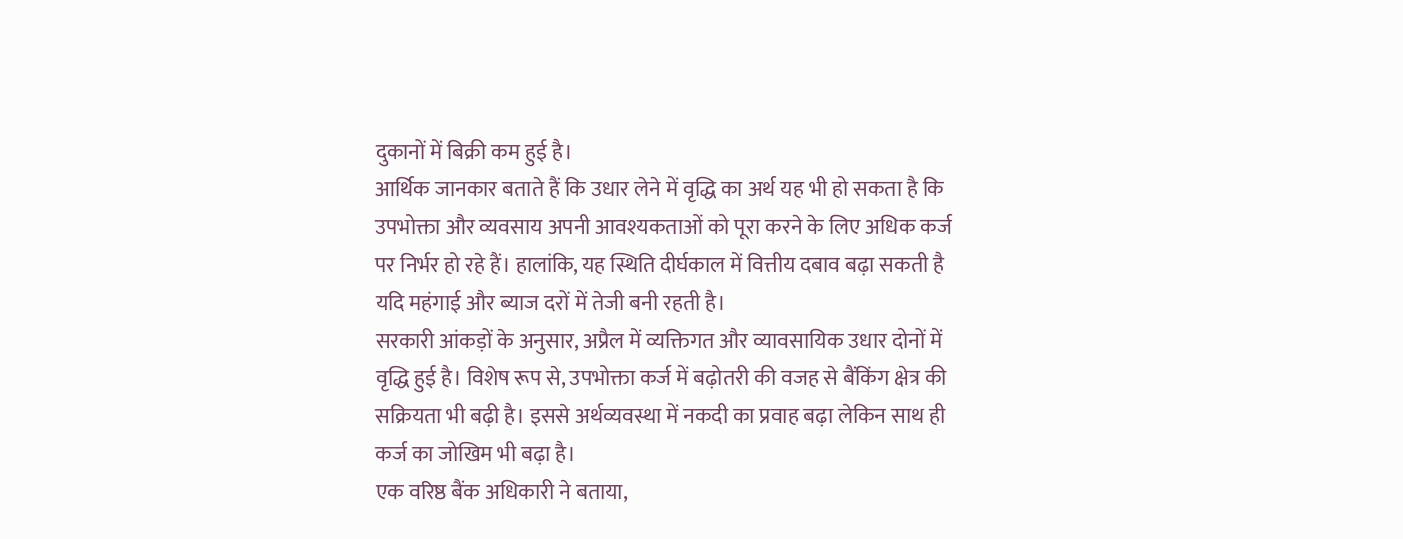दुकानों में बिक्री कम हुई है।
आर्थिक जानकार बताते हैं कि उधार लेने में वृद्धि का अर्थ यह भी हो सकता है कि उपभोक्ता और व्यवसाय अपनी आवश्यकताओं को पूरा करने के लिए अधिक कर्ज पर निर्भर हो रहे हैं। हालांकि, यह स्थिति दीर्घकाल में वित्तीय दबाव बढ़ा सकती है यदि महंगाई और ब्याज दरों में तेजी बनी रहती है।
सरकारी आंकड़ों के अनुसार, अप्रैल में व्यक्तिगत और व्यावसायिक उधार दोनों में वृद्धि हुई है। विशेष रूप से, उपभोक्ता कर्ज में बढ़ोतरी की वजह से बैंकिंग क्षेत्र की सक्रियता भी बढ़ी है। इससे अर्थव्यवस्था में नकदी का प्रवाह बढ़ा लेकिन साथ ही कर्ज का जोखिम भी बढ़ा है।
एक वरिष्ठ बैंक अधिकारी ने बताया,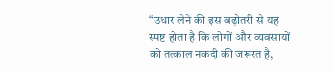“उधार लेने की इस बढ़ोतरी से यह स्पष्ट होता है कि लोगों और व्यवसायों को तत्काल नकदी की जरूरत है,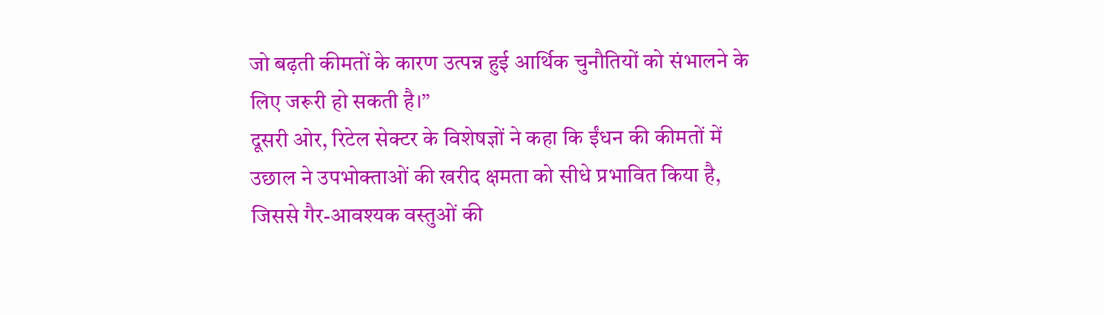जो बढ़ती कीमतों के कारण उत्पन्न हुई आर्थिक चुनौतियों को संभालने के लिए जरूरी हो सकती है।”
दूसरी ओर, रिटेल सेक्टर के विशेषज्ञों ने कहा कि ईंधन की कीमतों में उछाल ने उपभोक्ताओं की खरीद क्षमता को सीधे प्रभावित किया है, जिससे गैर-आवश्यक वस्तुओं की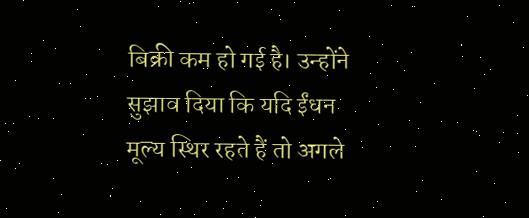बिक्री कम हो गई है। उन्होंने सुझाव दिया कि यदि ईंधन मूल्य स्थिर रहते हैं तो अगले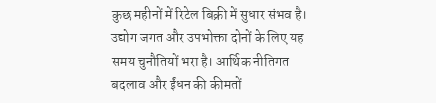कुछ महीनों में रिटेल बिक्री में सुधार संभव है।
उद्योग जगत और उपभोक्ता दोनों के लिए यह समय चुनौतियों भरा है। आर्थिक नीतिगत बदलाव और ईंधन की कीमतों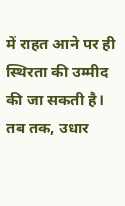में राहत आने पर ही स्थिरता की उम्मीद की जा सकती है। तब तक, उधार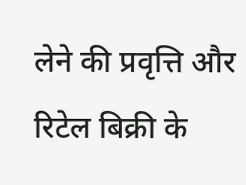लेने की प्रवृत्ति और रिटेल बिक्री के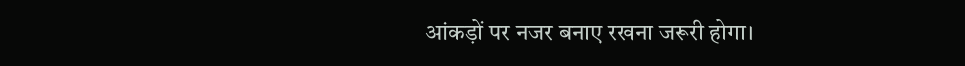आंकड़ों पर नजर बनाए रखना जरूरी होगा।